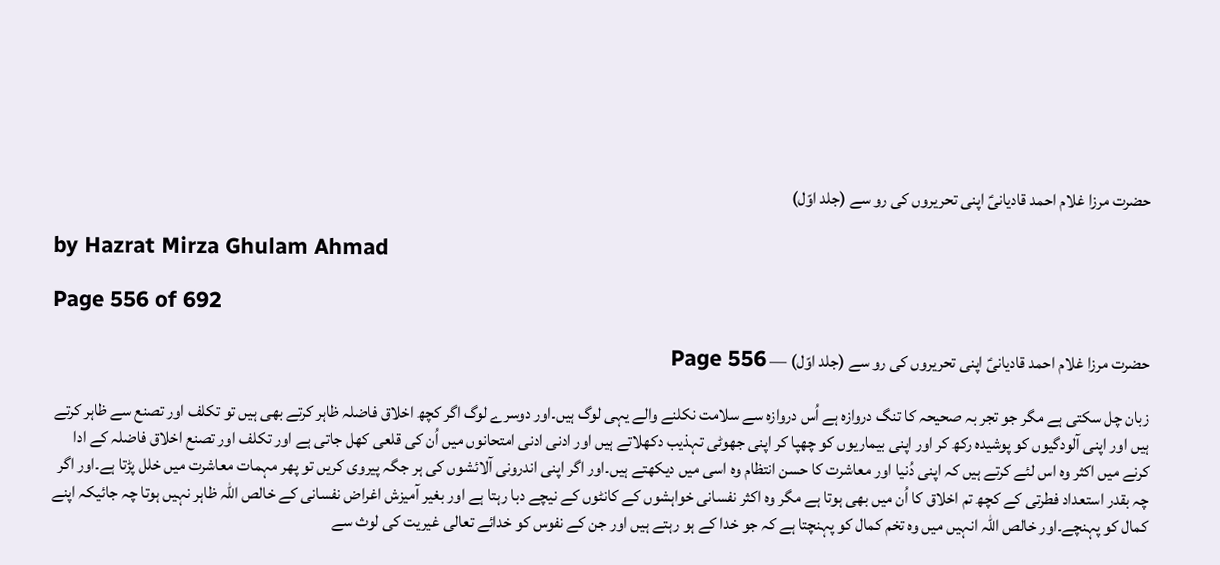حضرت مرزا غلام احمد قادیانیؑ اپنی تحریروں کی رو سے (جلد اوّل)

by Hazrat Mirza Ghulam Ahmad

Page 556 of 692

حضرت مرزا غلام احمد قادیانیؑ اپنی تحریروں کی رو سے (جلد اوّل) — Page 556

زبان چل سکتی ہے مگر جو تجر بہ صحیحہ کا تنگ دروازہ ہے اُس دروازہ سے سلامت نکلنے والے یہی لوگ ہیں۔اور دوسرے لوگ اگر کچھ اخلاق فاضلہ ظاہر کرتے بھی ہیں تو تکلف اور تصنع سے ظاہر کرتے ہیں اور اپنی آلودگیوں کو پوشیدہ رکھ کر اور اپنی بیماریوں کو چھپا کر اپنی جھوٹی تہذیب دکھلاتے ہیں اور ادنی ادنی امتحانوں میں اُن کی قلعی کھل جاتی ہے اور تکلف اور تصنع اخلاق فاضلہ کے ادا کرنے میں اکثر وہ اس لئے کرتے ہیں کہ اپنی دُنیا اور معاشرت کا حسن انتظام وہ اسی میں دیکھتے ہیں۔اور اگر اپنی اندرونی آلائشوں کی ہر جگہ پیروی کریں تو پھر مہمات معاشرت میں خلل پڑتا ہے۔اور اگر چہ بقدر استعداد فطرتی کے کچھ تم اخلاق کا اُن میں بھی ہوتا ہے مگر وہ اکثر نفسانی خواہشوں کے کانٹوں کے نیچے دبا رہتا ہے اور بغیر آمیزش اغراض نفسانی کے خالص اللہ ظاہر نہیں ہوتا چہ جائیکہ اپنے کمال کو پہنچے۔اور خالص اللہ انہیں میں وہ تخم کمال کو پہنچتا ہے کہ جو خدا کے ہو رہتے ہیں اور جن کے نفوس کو خدائے تعالی غیریت کی لوث سے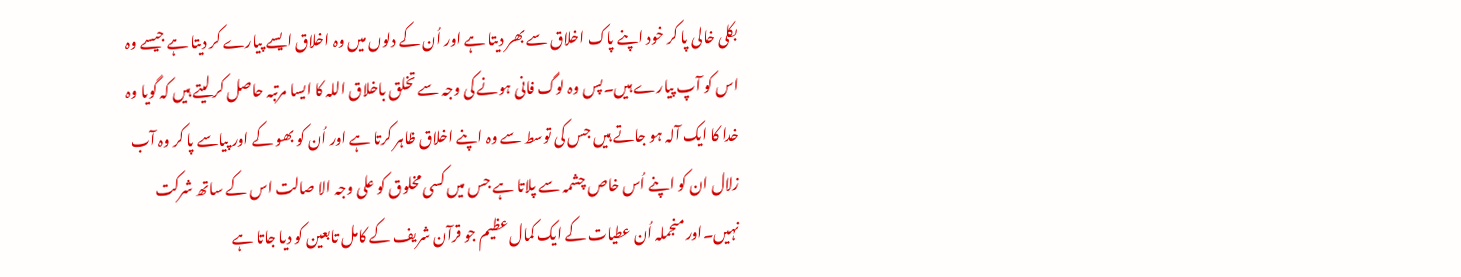بکلی خالی پا کر خود اپنے پاک اخلاق سے بھر دیتا ہے اور اُن کے دلوں میں وہ اخلاق ایسے پیارے کر دیتا ہے جیسے وہ اس کو آپ پیارے ہیں۔پس وہ لوگ فانی ہونے کی وجہ سے تخلق باخلاق اللہ کا ایسا مرتبہ حاصل کر لیتے ہیں کہ گویا وہ خدا کا ایک آلہ ہو جاتے ہیں جس کی توسط سے وہ اپنے اخلاق ظاہر کرتا ہے اور اُن کو بھو کے اور پیاسے پا کر وہ آب زلال ان کو اپنے اُس خاص چشمہ سے پلاتا ہے جس میں کسی مخلوق کو علی وجہ الا صالت اس کے ساتھ شرکت نہیں۔اور منجملہ اُن عطیات کے ایک کمال عظیم جو قرآن شریف کے کامل تابعین کو دیا جاتا ہے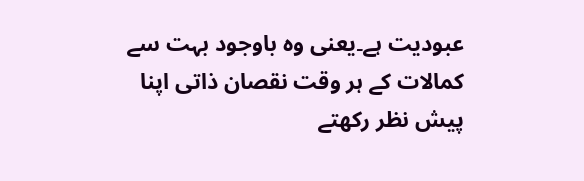عبودیت ہے۔یعنی وہ باوجود بہت سے کمالات کے ہر وقت نقصان ذاتی اپنا پیش نظر رکھتے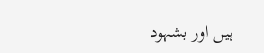ہیں اور بشہود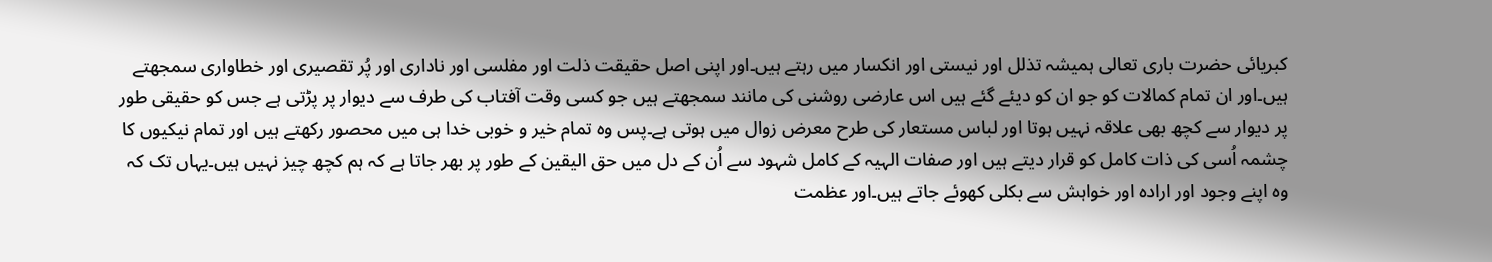کبریائی حضرت باری تعالی ہمیشہ تذلل اور نیستی اور انکسار میں رہتے ہیں۔اور اپنی اصل حقیقت ذلت اور مفلسی اور ناداری اور پُر تقصیری اور خطاواری سمجھتے ہیں۔اور ان تمام کمالات کو جو ان کو دیئے گئے ہیں اس عارضی روشنی کی مانند سمجھتے ہیں جو کسی وقت آفتاب کی طرف سے دیوار پر پڑتی ہے جس کو حقیقی طور پر دیوار سے کچھ بھی علاقہ نہیں ہوتا اور لباس مستعار کی طرح معرض زوال میں ہوتی ہے۔پس وہ تمام خیر و خوبی خدا ہی میں محصور رکھتے ہیں اور تمام نیکیوں کا چشمہ اُسی کی ذات کامل کو قرار دیتے ہیں اور صفات الہیہ کے کامل شہود سے اُن کے دل میں حق الیقین کے طور پر بھر جاتا ہے کہ ہم کچھ چیز نہیں ہیں۔یہاں تک کہ وہ اپنے وجود اور ارادہ اور خواہش سے بکلی کھوئے جاتے ہیں۔اور عظمت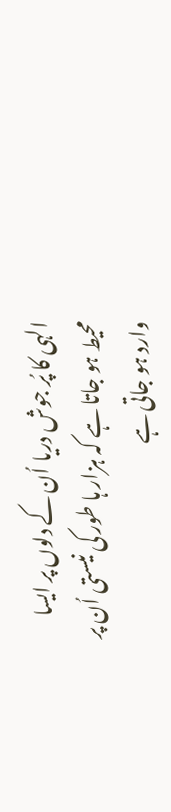الہی کا پُر جوش دریا اُن کے دلوں پر ایسا محیط ہو جاتا ہے کہ ہزار ہا طور کی نیستی اُن پر وارد ہو جاتی ہے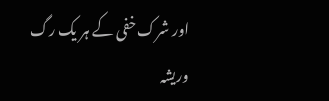اور شرک خفی کے ہر یک رگ وریشہ